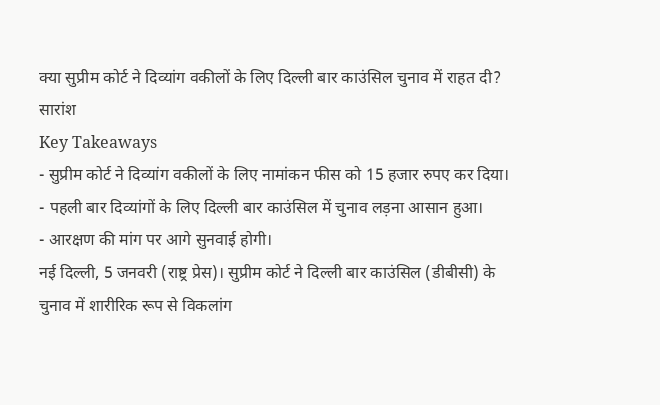क्या सुप्रीम कोर्ट ने दिव्यांग वकीलों के लिए दिल्ली बार काउंसिल चुनाव में राहत दी?
सारांश
Key Takeaways
- सुप्रीम कोर्ट ने दिव्यांग वकीलों के लिए नामांकन फीस को 15 हजार रुपए कर दिया।
- पहली बार दिव्यांगों के लिए दिल्ली बार काउंसिल में चुनाव लड़ना आसान हुआ।
- आरक्षण की मांग पर आगे सुनवाई होगी।
नई दिल्ली, 5 जनवरी (राष्ट्र प्रेस)। सुप्रीम कोर्ट ने दिल्ली बार काउंसिल (डीबीसी) के चुनाव में शारीरिक रूप से विकलांग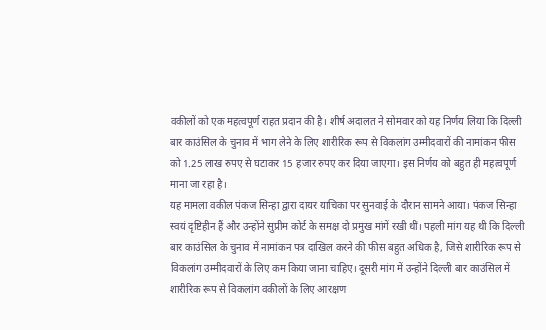वकीलों को एक महत्वपूर्ण राहत प्रदान की है। शीर्ष अदालत ने सोमवार को यह निर्णय लिया कि दिल्ली बार काउंसिल के चुनाव में भाग लेने के लिए शारीरिक रूप से विकलांग उम्मीदवारों की नामांकन फीस को 1.25 लाख रुपए से घटाकर 15 हजार रुपए कर दिया जाएगा। इस निर्णय को बहुत ही महत्वपूर्ण माना जा रहा है।
यह मामला वकील पंकज सिन्हा द्वारा दायर याचिका पर सुनवाई के दौरान सामने आया। पंकज सिन्हा स्वयं दृष्टिहीन हैं और उन्होंने सुप्रीम कोर्ट के समक्ष दो प्रमुख मांगें रखी थीं। पहली मांग यह थी कि दिल्ली बार काउंसिल के चुनाव में नामांकन पत्र दाखिल करने की फीस बहुत अधिक है, जिसे शारीरिक रूप से विकलांग उम्मीदवारों के लिए कम किया जाना चाहिए। दूसरी मांग में उन्होंने दिल्ली बार काउंसिल में शारीरिक रूप से विकलांग वकीलों के लिए आरक्षण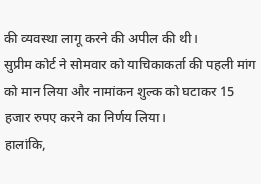की व्यवस्था लागू करने की अपील की थी।
सुप्रीम कोर्ट ने सोमवार को याचिकाकर्ता की पहली मांग को मान लिया और नामांकन शुल्क को घटाकर 15 हजार रुपए करने का निर्णय लिया।
हालांकि,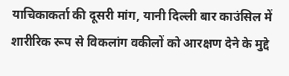याचिकाकर्ता की दूसरी मांग, यानी दिल्ली बार काउंसिल में शारीरिक रूप से विकलांग वकीलों को आरक्षण देने के मुद्दे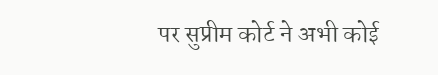पर सुप्रीम कोर्ट ने अभी कोई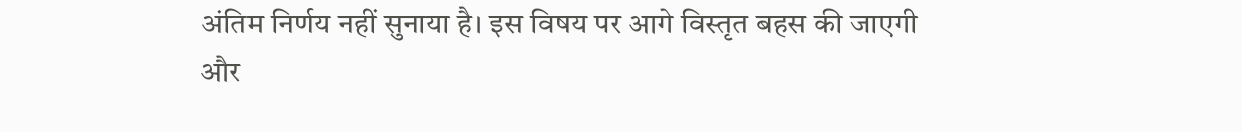अंतिम निर्णय नहीं सुनाया है। इस विषय पर आगे विस्तृत बहस की जाएगी और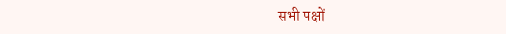सभी पक्षों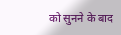को सुनने के बाद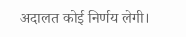अदालत कोई निर्णय लेगी।